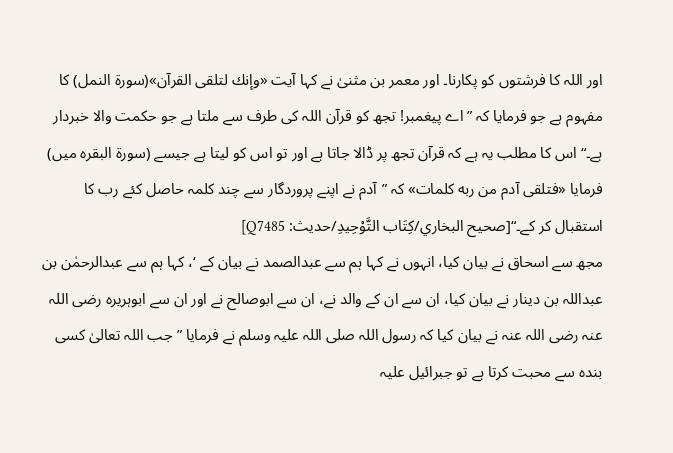اور اللہ کا فرشتوں کو پکارنا۔ اور معمر بن مثنیٰ نے کہا آیت «وإنك لتلقى القرآن»(سورۃ النمل) کا مفہوم ہے جو فرمایا کہ ”اے پیغمبر! تجھ کو قرآن اللہ کی طرف سے ملتا ہے جو حکمت والا خبردار ہے۔“ اس کا مطلب یہ ہے کہ قرآن تجھ پر ڈالا جاتا ہے اور تو اس کو لیتا ہے جیسے (سورۃ البقرہ میں) فرمایا «فتلقى آدم من ربه كلمات» کہ ”آدم نے اپنے پروردگار سے چند کلمہ حاصل کئے رب کا استقبال کر کے۔“[صحيح البخاري/كِتَاب التَّوْحِيدِ/حدیث: Q7485]
مجھ سے اسحاق نے بیان کیا، انہوں نے کہا ہم سے عبدالصمد نے بیان کے ‘، کہا ہم سے عبدالرحمٰن بن عبداللہ بن دینار نے بیان کیا، ان سے ان کے والد نے، ان سے ابوصالح نے اور ان سے ابوہریرہ رضی اللہ عنہ رضی اللہ عنہ نے بیان کیا کہ رسول اللہ صلی اللہ علیہ وسلم نے فرمایا ”جب اللہ تعالیٰ کسی بندہ سے محبت کرتا ہے تو جبرائیل علیہ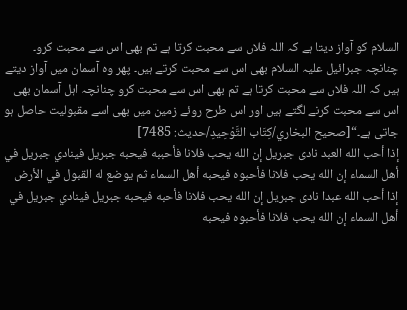السلام کو آواز دیتا ہے کہ اللہ فلاں سے محبت کرتا ہے تم بھی اس سے محبت کرو۔ چنانچہ جبرائیل علیہ السلام بھی اس سے محبت کرتے ہیں۔ پھر وہ آسمان میں آواز دیتے ہیں کہ اللہ فلاں سے محبت کرتا ہے تم بھی اس سے محبت کرو چنانچہ اہل آسمان بھی اس سے محبت کرنے لگتے ہیں اور اس طرح روئے زمین میں بھی اسے مقبولیت حاصل ہو جاتی ہے۔“[صحيح البخاري/كِتَاب التَّوْحِيدِ/حدیث: 7485]
إذا أحب الله العبد نادى جبريل إن الله يحب فلانا فأحببه فيحبه جبريل فينادي جبريل في أهل السماء إن الله يحب فلانا فأحبوه فيحبه أهل السماء ثم يوضع له القبول في الأرض
إذا أحب الله عبدا نادى جبريل إن الله يحب فلانا فأحبه فيحبه جبريل فينادي جبريل في أهل السماء إن الله يحب فلانا فأحبوه فيحبه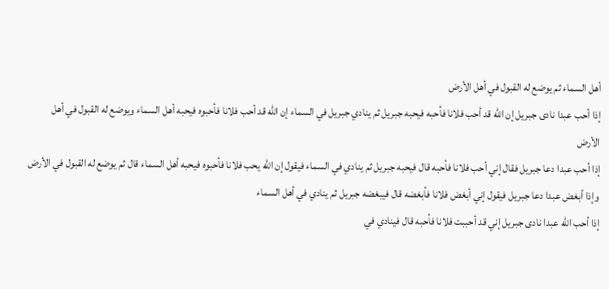أهل السماء ثم يوضع له القبول في أهل الأرض
إذا أحب عبدا نادى جبريل إن الله قد أحب فلانا فأحبه فيحبه جبريل ثم ينادي جبريل في السماء إن الله قد أحب فلانا فأحبوه فيحبه أهل السماء ويوضع له القبول في أهل الأرض
إذا أحب عبدا دعا جبريل فقال إني أحب فلانا فأحبه قال فيحبه جبريل ثم ينادي في السماء فيقول إن الله يحب فلانا فأحبوه فيحبه أهل السماء قال ثم يوضع له القبول في الأرض وإذا أبغض عبدا دعا جبريل فيقول إني أبغض فلانا فأبغضه قال فيبغضه جبريل ثم ينادي في أهل السماء
إذا أحب الله عبدا نادى جبريل إني قد أحببت فلانا فأحبه قال فينادي في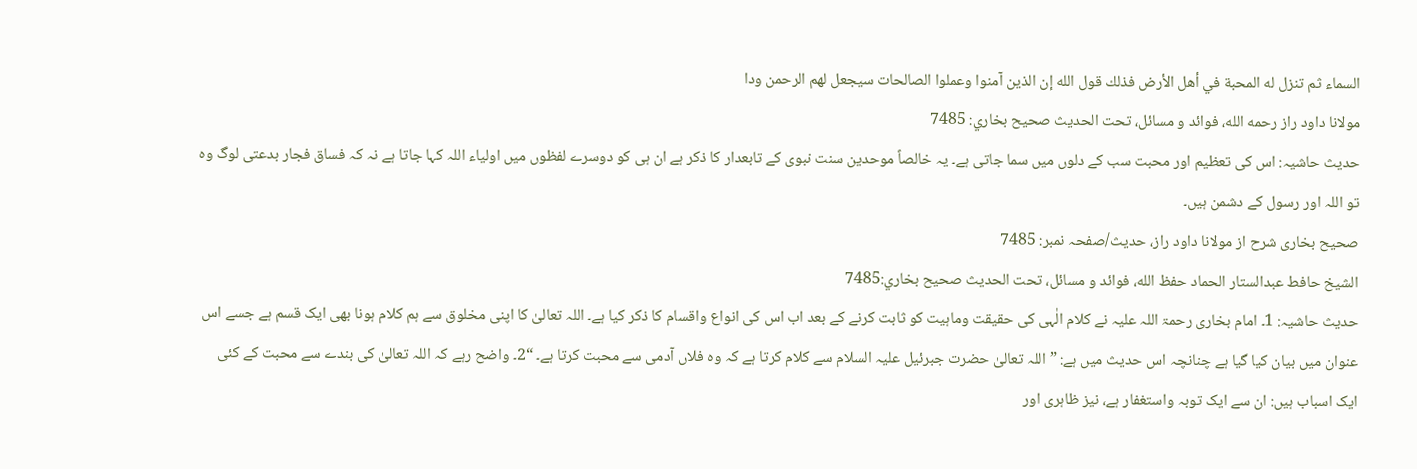السماء ثم تنزل له المحبة في أهل الأرض فذلك قول الله إن الذين آمنوا وعملوا الصالحات سيجعل لهم الرحمن ودا
مولانا داود راز رحمه الله، فوائد و مسائل، تحت الحديث صحيح بخاري: 7485
حدیث حاشیہ: اس کی تعظیم اور محبت سب کے دلوں میں سما جاتی ہے۔ یہ خالصاً موحدین سنت نبوی کے تابعدار کا ذکر ہے ان ہی کو دوسرے لفظوں میں اولیاء اللہ کہا جاتا ہے نہ کہ فساق فجار بدعتی لوگ وہ تو اللہ اور رسول کے دشمن ہیں۔
صحیح بخاری شرح از مولانا داود راز، حدیث/صفحہ نمبر: 7485
الشيخ حافط عبدالستار الحماد حفظ الله، فوائد و مسائل، تحت الحديث صحيح بخاري:7485
حدیث حاشیہ: 1۔ امام بخاری رحمۃ اللہ علیہ نے کلام الٰہی کی حقیقت وماہیت کو ثابت کرنے کے بعد اب اس کی انواع واقسام کا ذکر کیا ہے۔ اللہ تعالیٰ کا اپنی مخلوق سے ہم کلام ہونا بھی ایک قسم ہے جسے اس عنوان میں بیان کیا گیا ہے چنانچہ اس حدیث میں ہے: ”اللہ تعالیٰ حضرت جبرئیل علیہ السلام سے کلام کرتا ہے کہ وہ فلاں آدمی سے محبت کرتا ہے۔ “2۔ واضح رہے کہ اللہ تعالیٰ کی بندے سے محبت کے کئی ایک اسباب ہیں: ان سے ایک توبہ واستغفار ہے، نیز ظاہری اور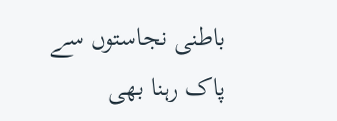باطنی نجاستوں سے پاک رہنا بھی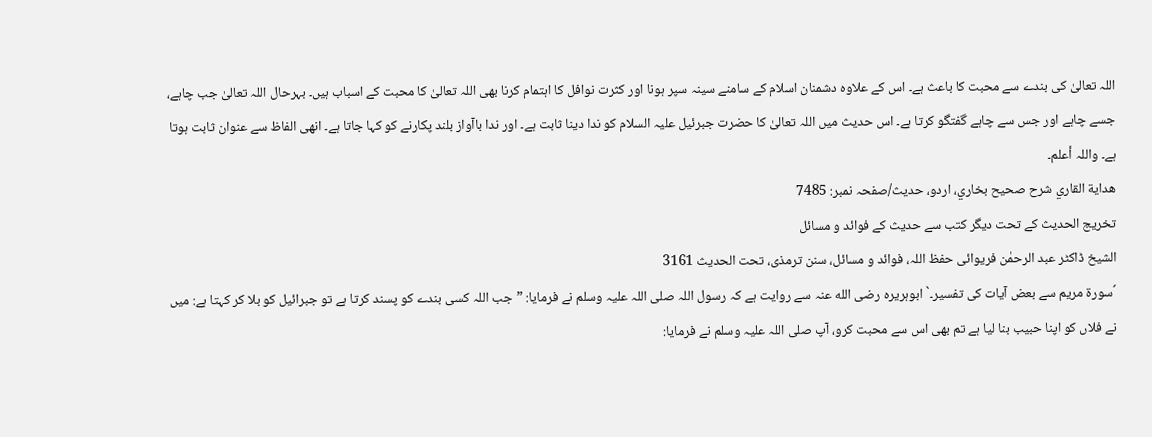اللہ تعالیٰ کی بندے سے محبت کا باعث ہے۔ اس کے علاوہ دشمنان اسلام کے سامنے سینہ سپر ہونا اور کثرت نوافل کا اہتمام کرنا بھی اللہ تعالیٰ کا محبت کے اسباب ہیں۔ بہرحال اللہ تعالیٰ جب چاہے، جسے چاہے اور جس سے چاہے گفتگو کرتا ہے۔ اس حدیث میں اللہ تعالیٰ کا حضرت جبرئیل علیہ السلام کو ندا دینا ثابت ہے۔ اور ندا باآواز بلند پکارنے کو کہا جاتا ہے۔ انھی الفاظ سے عنوان ثابت ہوتا ہے۔ واللہ أعلم۔
هداية القاري شرح صحيح بخاري، اردو، حدیث/صفحہ نمبر: 7485
تخریج الحدیث کے تحت دیگر کتب سے حدیث کے فوائد و مسائل
الشیخ ڈاکٹر عبد الرحمٰن فریوائی حفظ اللہ، فوائد و مسائل، سنن ترمذی، تحت الحديث 3161
´سورۃ مریم سے بعض آیات کی تفسیر۔` ابوہریرہ رضی الله عنہ سے روایت ہے کہ رسول اللہ صلی اللہ علیہ وسلم نے فرمایا: ”جب اللہ کسی بندے کو پسند کرتا ہے تو جبرائیل کو بلا کر کہتا ہے: میں نے فلاں کو اپنا حبیب بنا لیا ہے تم بھی اس سے محبت کرو، آپ صلی اللہ علیہ وسلم نے فرمایا: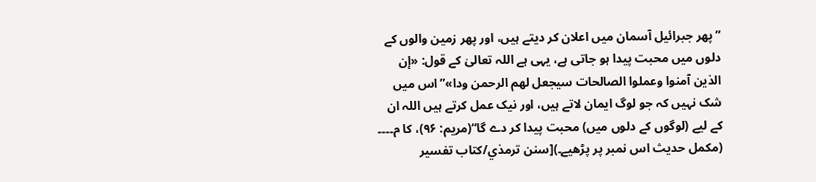”پھر جبرائیل آسمان میں اعلان کر دیتے ہیں، اور پھر زمین والوں کے دلوں میں محبت پیدا ہو جاتی ہے، یہی ہے اللہ تعالیٰ کے قول: «إن الذين آمنوا وعملوا الصالحات سيجعل لهم الرحمن ودا»”اس میں شک نہیں کہ جو لوگ ایمان لاتے ہیں، اور نیک عمل کرتے ہیں اللہ ان کے لیے (لوگوں کے دلوں میں) محبت پیدا کر دے گا“(مریم: ۹۶)، کا م۔۔۔۔ (مکمل حدیث اس نمبر پر پڑھیے۔)[سنن ترمذي/كتاب تفسير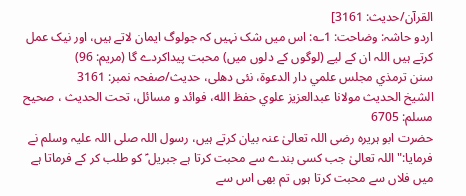القرآن/حدیث: 3161]
اردو حاشہ: وضاحت: 1؎: اس میں شک نہیں کہ جولوگ ایمان لاتے ہیں، اور نیک عمل کرتے ہیں اللہ ان کے لیے (لوگوں کے دلوں میں) محبت پیداکردے گا (مریم: 96)
سنن ترمذي مجلس علمي دار الدعوة، نئى دهلى، حدیث/صفحہ نمبر: 3161
الشيخ الحديث مولانا عبدالعزيز علوي حفظ الله، فوائد و مسائل، تحت الحديث ، صحيح مسلم: 6705
حضرت ابو ہریرہ رضی اللہ تعالیٰ عنہ بیان کرتے ہیں، رسول اللہ صلی اللہ علیہ وسلم نے فرمایا:"اللہ تعالیٰ جب کسی بندے سے محبت کرتا ہے جبریل ؑ کو طلب کر کے فرماتا ہے میں فلاں سے محبت کرتا ہوں تم بھی اس سے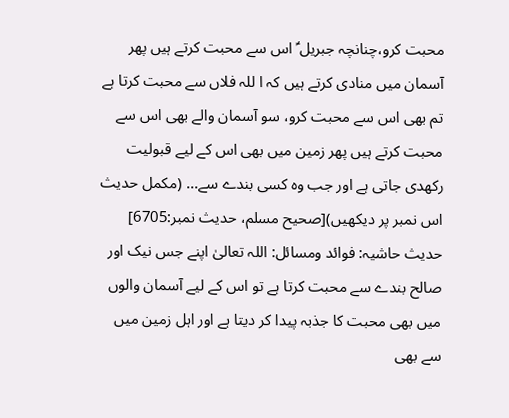محبت کرو،چنانچہ جبریل ؑ اس سے محبت کرتے ہیں پھر آسمان میں منادی کرتے ہیں کہ ا للہ فلاں سے محبت کرتا ہے تم بھی اس سے محبت کرو، سو آسمان والے بھی اس سے محبت کرتے ہیں پھر زمین میں بھی اس کے لیے قبولیت رکھدی جاتی ہے اور جب وہ کسی بندے سے... (مکمل حدیث اس نمبر پر دیکھیں)[صحيح مسلم، حديث نمبر:6705]
حدیث حاشیہ: فوائد ومسائل: اللہ تعالیٰ اپنے جس نیک اور صالح بندے سے محبت کرتا ہے تو اس کے لیے آسمان والوں میں بھی محبت کا جذبہ پیدا کر دیتا ہے اور اہل زمین میں سے بھی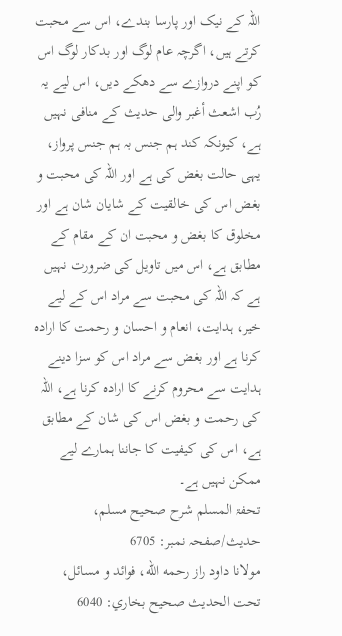اللہ کے نیک اور پارسا بندے، اس سے محبت کرتے ہیں، اگرچہ عام لوگ اور بدکار لوگ اس کو اپنے دروازے سے دھکے دیں، اس لیے یہ رُب اشعث أغبر والی حدیث کے منافی نہیں ہے، کیونکہ کند ہم جنس بہ ہم جنس پرواز، یہی حالت بغض کی ہے اور اللہ کی محبت و بغض اس کی خالقیت کے شایان شان ہے اور مخلوق کا بغض و محبت ان کے مقام کے مطابق ہے، اس میں تاویل کی ضرورت نہیں ہے کہ اللہ کی محبت سے مراد اس کے لیے خیر، ہدایت، انعام و احسان و رحمت کا ارادہ کرنا ہے اور بغض سے مراد اس کو سزا دینے ہدایت سے محروم کرنے کا ارادہ کرنا ہے، اللہ کی رحمت و بغض اس کی شان کے مطابق ہے، اس کی کیفیت کا جاننا ہمارے لیے ممکن نہیں ہے۔
تحفۃ المسلم شرح صحیح مسلم، حدیث/صفحہ نمبر: 6705
مولانا داود راز رحمه الله، فوائد و مسائل، تحت الحديث صحيح بخاري: 6040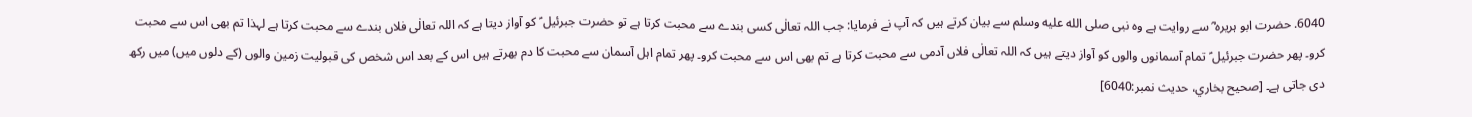6040. حضرت ابو ہریرہ ؓ سے روایت ہے وہ نبی صلى الله عليه وسلم سے بیان کرتے ہیں کہ آپ نے فرمایا: جب اللہ تعالٰی کسی بندے سے محبت کرتا ہے تو حضرت جبرئیل ؑ کو آواز دیتا ہے کہ اللہ تعالٰی فلاں بندے سے محبت کرتا ہے لہذا تم بھی اس سے محبت کرو۔ پھر حضرت جبرئیل ؑ تمام آسمانوں والوں کو آواز دیتے ہیں کہ اللہ تعالٰی فلاں آدمی سے محبت کرتا ہے تم بھی اس سے محبت کرو۔ پھر تمام اہل آسمان سے محبت کا دم بھرتے ہیں اس کے بعد اس شخص کی قبولیت زمین والوں (کے دلوں میں) میں رکھ دی جاتی ہے۔ [صحيح بخاري، حديث نمبر:6040]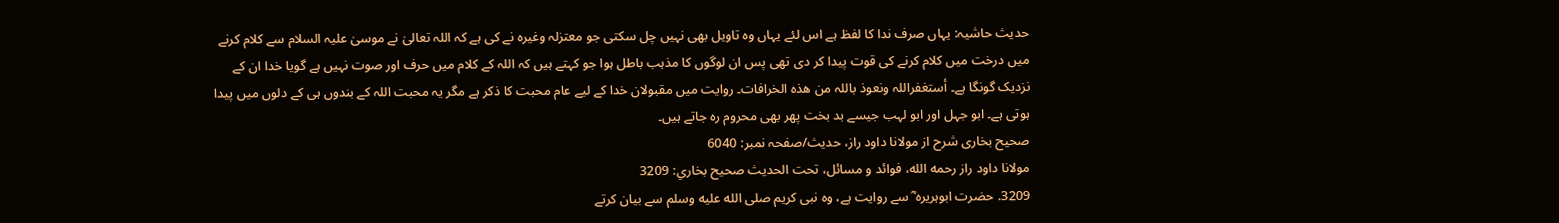حدیث حاشیہ: یہاں صرف ندا کا لفظ ہے اس لئے یہاں وہ تاویل بھی نہیں چل سکتی جو معتزلہ وغیرہ نے کی ہے کہ اللہ تعالیٰ نے موسیٰ علیہ السلام سے کلام کرنے میں درخت میں کلام کرنے کی قوت پیدا کر دی تھی پس ان لوگوں کا مذہب باطل ہوا جو کہتے ہیں کہ اللہ کے کلام میں حرف اور صوت نہیں ہے گویا خدا ان کے نزدیک گونگا ہے۔ أستغفراللہ ونعوذ باللہ من ھذہ الخرافات۔ روایت میں مقبولان خدا کے لیے عام محبت کا ذکر ہے مگر یہ محبت اللہ کے بندوں ہی کے دلوں میں پیدا ہوتی ہے۔ ابو جہل اور ابو لہب جیسے بد بخت پھر بھی محروم رہ جاتے ہیں۔
صحیح بخاری شرح از مولانا داود راز، حدیث/صفحہ نمبر: 6040
مولانا داود راز رحمه الله، فوائد و مسائل، تحت الحديث صحيح بخاري: 3209
3209. حضرت ابوہریرہ ؓ سے روایت ہے، وہ نبی کریم صلى الله عليه وسلم سے بیان کرتے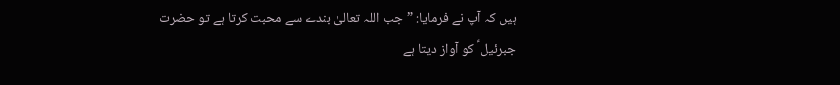ہیں کہ آپ نے فرمایا: ”جب اللہ تعالیٰ بندے سے محبت کرتا ہے تو حضرت جبرئیل ؑ کو آواز دیتا ہے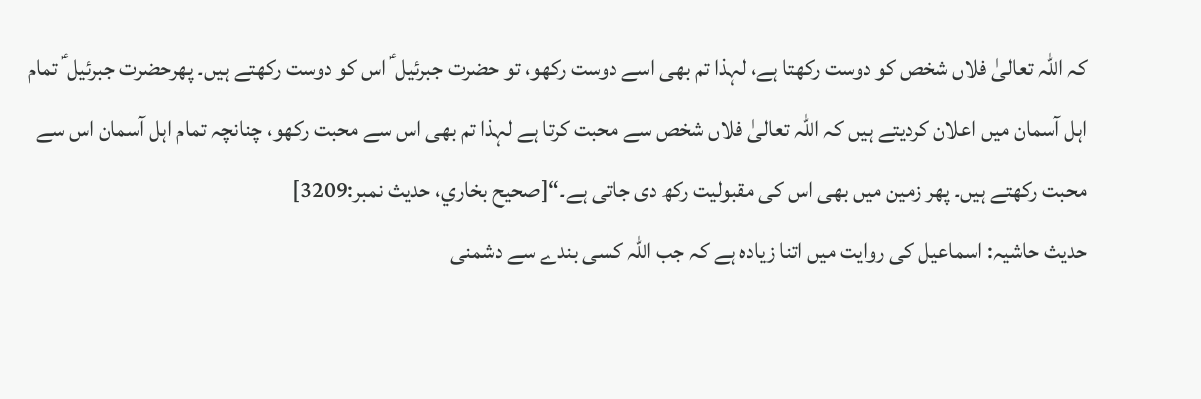کہ اللہ تعالیٰ فلاں شخص کو دوست رکھتا ہے، لہذا تم بھی اسے دوست رکھو، تو حضرت جبرئیل ؑ اس کو دوست رکھتے ہیں۔ پھرحضرت جبرئیل ؑ تمام اہل آسمان میں اعلان کردیتے ہیں کہ اللہ تعالیٰ فلاں شخص سے محبت کرتا ہے لہذا تم بھی اس سے محبت رکھو، چنانچہ تمام اہل آسمان اس سے محبت رکھتے ہیں۔ پھر زمین میں بھی اس کی مقبولیت رکھ دی جاتی ہے۔“[صحيح بخاري، حديث نمبر:3209]
حدیث حاشیہ: اسماعیل کی روایت میں اتنا زیادہ ہے کہ جب اللہ کسی بندے سے دشمنی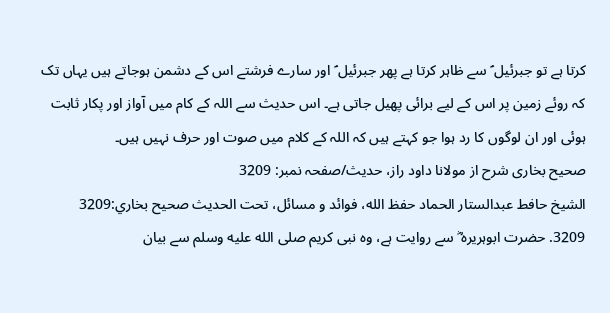کرتا ہے تو جبرئیل ؑ سے ظاہر کرتا ہے پھر جبرئیل ؑ اور سارے فرشتے اس کے دشمن ہوجاتے ہیں یہاں تک کہ روئے زمین پر اس کے لیے برائی پھیل جاتی ہے۔ اس حدیث سے اللہ کے کام میں آواز اور پکار ثابت ہوئی اور ان لوگوں کا رد ہوا جو کہتے ہیں کہ اللہ کے کلام میں صوت اور حرف نہیں ہیں۔
صحیح بخاری شرح از مولانا داود راز، حدیث/صفحہ نمبر: 3209
الشيخ حافط عبدالستار الحماد حفظ الله، فوائد و مسائل، تحت الحديث صحيح بخاري:3209
3209. حضرت ابوہریرہ ؓ سے روایت ہے، وہ نبی کریم صلى الله عليه وسلم سے بیان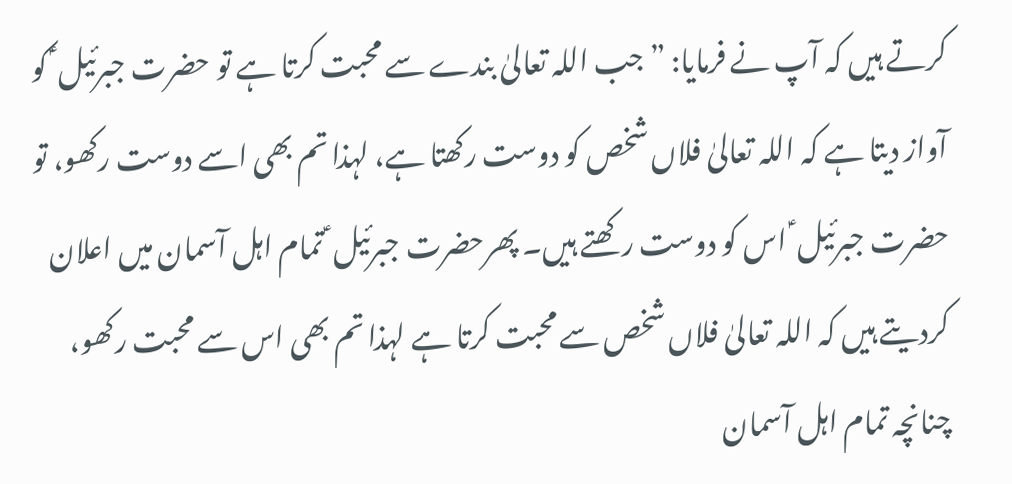کرتے ہیں کہ آپ نے فرمایا: ”جب اللہ تعالیٰ بندے سے محبت کرتا ہے تو حضرت جبرئیل ؑ کو آواز دیتا ہے کہ اللہ تعالیٰ فلاں شخص کو دوست رکھتا ہے، لہذا تم بھی اسے دوست رکھو، تو حضرت جبرئیل ؑ اس کو دوست رکھتے ہیں۔ پھرحضرت جبرئیل ؑ تمام اہل آسمان میں اعلان کردیتے ہیں کہ اللہ تعالیٰ فلاں شخص سے محبت کرتا ہے لہذا تم بھی اس سے محبت رکھو، چنانچہ تمام اہل آسمان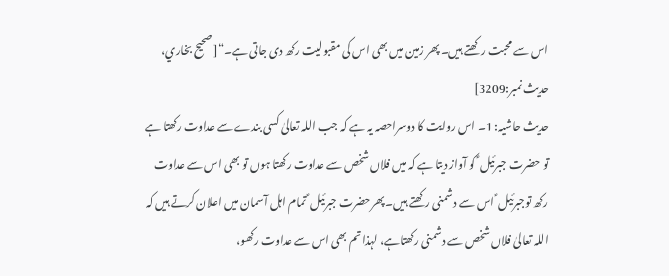اس سے محبت رکھتے ہیں۔ پھر زمین میں بھی اس کی مقبولیت رکھ دی جاتی ہے۔“[صحيح بخاري، حديث نمبر:3209]
حدیث حاشیہ: 1۔ اس روایت کا دوسراحصہ یہ ہے کہ جب اللہ تعالیٰ کسی بندے سے عداوت رکھتا ہے تو حضرت جبرئیل ؑ کو آواز دیتا ہے کہ میں فلاں شخص سے عداوت رکھتا ہوں تو بھی اس سے عداوت رکھ توجبرئیل ؑ اس سے دشمنی رکھتے ہیں۔ پھرحضرت جبرئیل ؑ تمام اہل آسمان میں اعلان کرتے ہیں کہ اللہ تعالیٰ فلاں شخص سے دشمنی رکھتاہے، لہذا تم بھی اس سے عداوت رکھو،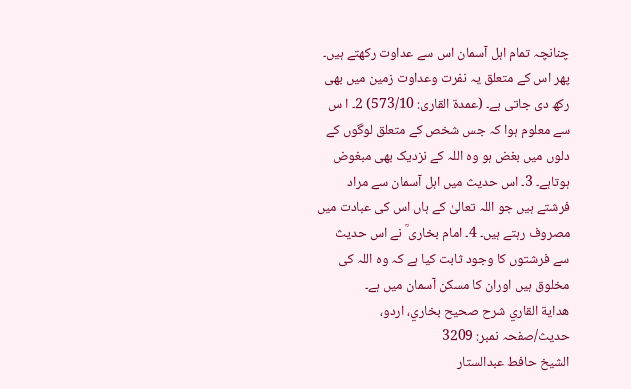چنانچہ تمام اہل آسمان اس سے عداوت رکھتے ہیں۔ پھر اس کے متعلق یہ نفرت وعداوت زمین میں بھی رکھ دی جاتی ہے۔ (عمدة القاری: 573/10) 2۔ ا س سے معلوم ہوا کہ جس شخص کے متعلق لوگوں کے دلوں میں بغض ہو وہ اللہ کے نزدیک بھی مبغوض ہوتاہے۔ 3۔ اس حدیث میں اہل آسمان سے مراد فرشتے ہیں جو اللہ تعالیٰ کے ہاں اس کی عبادت میں مصروف رہتے ہیں۔ 4۔ امام بخاری ؒ نے اس حدیث سے فرشتوں کا وجود ثابت کیا ہے کہ وہ اللہ کی مخلوق ہیں اوران کا مسکن آسمان میں ہے۔
هداية القاري شرح صحيح بخاري، اردو، حدیث/صفحہ نمبر: 3209
الشيخ حافط عبدالستار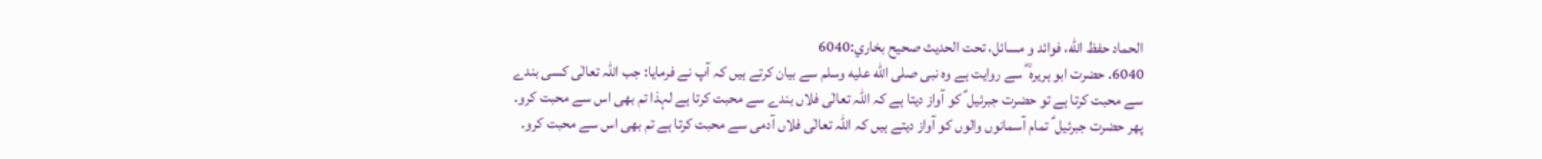الحماد حفظ الله، فوائد و مسائل، تحت الحديث صحيح بخاري:6040
6040. حضرت ابو ہریرہ ؓ سے روایت ہے وہ نبی صلى الله عليه وسلم سے بیان کرتے ہیں کہ آپ نے فرمایا: جب اللہ تعالٰی کسی بندے سے محبت کرتا ہے تو حضرت جبرئیل ؑ کو آواز دیتا ہے کہ اللہ تعالٰی فلاں بندے سے محبت کرتا ہے لہذا تم بھی اس سے محبت کرو۔ پھر حضرت جبرئیل ؑ تمام آسمانوں والوں کو آواز دیتے ہیں کہ اللہ تعالٰی فلاں آدمی سے محبت کرتا ہے تم بھی اس سے محبت کرو۔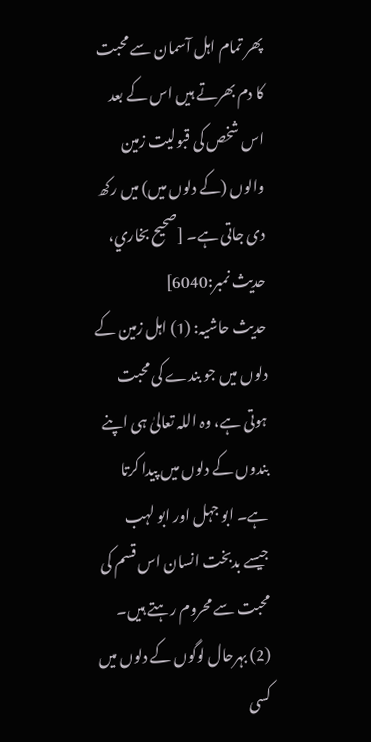پھر تمام اہل آسمان سے محبت کا دم بھرتے ہیں اس کے بعد اس شخص کی قبولیت زمین والوں (کے دلوں میں) میں رکھ دی جاتی ہے۔ [صحيح بخاري، حديث نمبر:6040]
حدیث حاشیہ: (1) اہل زمین کے دلوں میں جو بندے کی محبت ہوتی ہے، وہ اللہ تعالیٰ ہی اپنے بندوں کے دلوں میں پیدا کرتا ہے۔ ابو جہل اور ابو لہب جیسے بدبخت انسان اس قسم کی محبت سے محروم رہتے ہیں۔ (2) بہرحال لوگوں کے دلوں میں کسی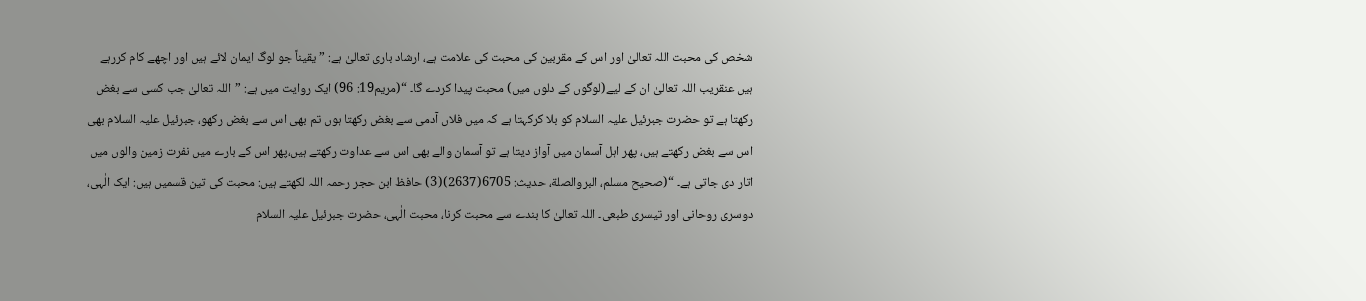شخص کی محبت اللہ تعالیٰ اور اس کے مقربین کی محبت کی علامت ہے، ارشاد باری تعالیٰ ہے: ”یقیناً جو لوگ ایمان لائے ہیں اور اچھے کام کررہے ہیں عنقریب اللہ تعالیٰ ان کے لیے(لوگوں کے دلوں میں) محبت پیدا کردے گا۔ “(مریم19: 96) ایک روایت میں ہے: ”اللہ تعالیٰ جب کسی سے بغض رکھتا ہے تو حضرت جبرئیل علیہ السلام کو بلا کرکہتا ہے کہ میں فلاں آدمی سے بغض رکھتا ہوں تم بھی اس سے بغض رکھو، جبرئیل علیہ السلام بھی اس سے بغض رکھتے ہیں، پھر اہل آسمان میں آواز دیتا ہے تو آسمان والے بھی اس سے عداوت رکھتے ہیں،پھر اس کے بارے میں نفرت زمین والوں میں اتار دی جاتی ہے۔ “(صحیح مسلم، البروالصلة، حدیث: 6705(2637)(3) حافظ ابن حجر رحمہ اللہ لکھتے ہیں: محبت کی تین قسمیں ہیں: ایک الٰہی، دوسری روحانی اور تیسری طبعی۔ اللہ تعالیٰ کا بندے سے محبت کرنا، محبت الٰہی، حضرت جبرئیل علیہ السلام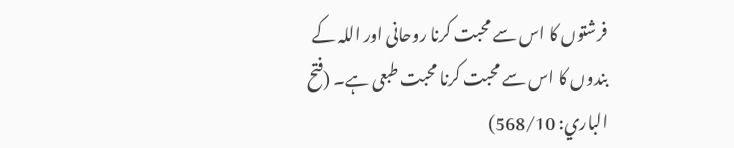فرشتوں کا اس سے محبت کرنا روحانی اور اللہ کے بندوں کا اس سے محبت کرنا محبت طبعی ہے۔ (فتح الباري: 568/10)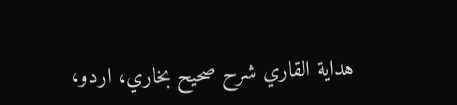هداية القاري شرح صحيح بخاري، اردو،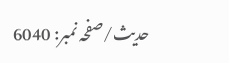حدیث/صفحہ نمبر: 6040